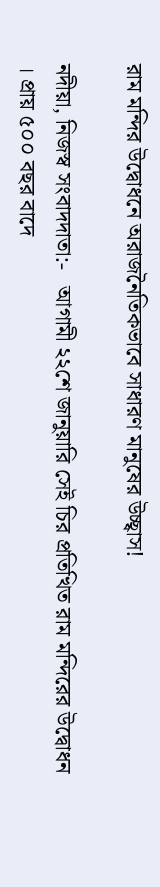রাম মন্দির উদ্বোধনে অরাজনৈতিকভাবে সাধারণ মানুষের উচ্ছ্বাস!

নদীয়া, নিজস্ব সংবাদদাতা:-   আগামী ২২শে জানুয়ারি সেই চির প্রতিখিত রাম মন্দিরের উদ্বোধন । প্রায় ৫০০ বছর বাদে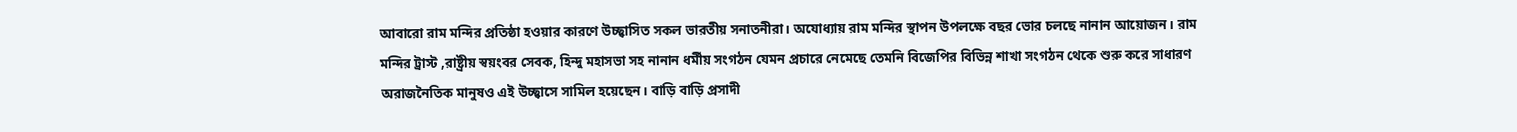আবারো রাম মন্দির প্রতিষ্ঠা হওয়ার কারণে উচ্ছ্বাসিত সকল ভারতীয় সনাতনীরা। অযোধ্যায় রাম মন্দির স্থাপন উপলক্ষে বছর ভোর চলছে নানান আয়োজন। রাম মন্দির ট্রাস্ট ,রাষ্ট্রীয় স্বয়ংবর সেবক, হিন্দু মহাসভা সহ নানান ধর্মীয় সংগঠন যেমন প্রচারে নেমেছে তেমনি বিজেপির বিভিন্ন শাখা সংগঠন থেকে শুরু করে সাধারণ অরাজনৈতিক মানুষও এই উচ্ছ্বাসে সামিল হয়েছেন। বাড়ি বাড়ি প্রসাদী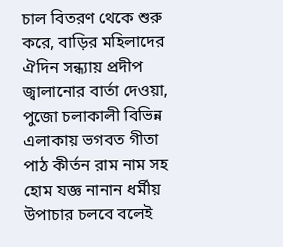চাল বিতরণ থেকে শুরু করে, বাড়ির মহিলাদের ঐদিন সন্ধ্যায় প্রদীপ জ্বালানোর বার্তা দেওয়া, পুজো চলাকালী বিভিন্ন এলাকায় ভগবত গীতা পাঠ কীর্তন রাম নাম সহ হোম যজ্ঞ নানান ধর্মীয় উপাচার চলবে বলেই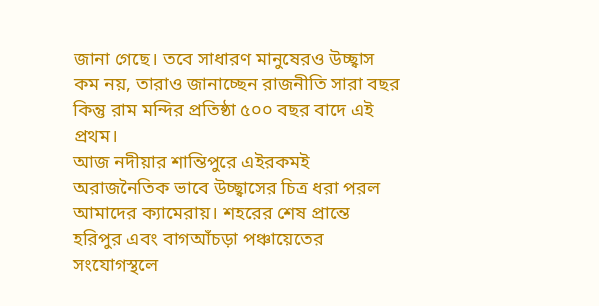জানা গেছে। তবে সাধারণ মানুষেরও উচ্ছ্বাস কম নয়, তারাও জানাচ্ছেন রাজনীতি সারা বছর কিন্তু রাম মন্দির প্রতিষ্ঠা ৫০০ বছর বাদে এই প্রথম।
আজ নদীয়ার শান্তিপুরে এইরকমই অরাজনৈতিক ভাবে উচ্ছ্বাসের চিত্র ধরা পরল আমাদের ক্যামেরায়। শহরের শেষ প্রান্তে হরিপুর এবং বাগআঁচড়া পঞ্চায়েতের সংযোগস্থলে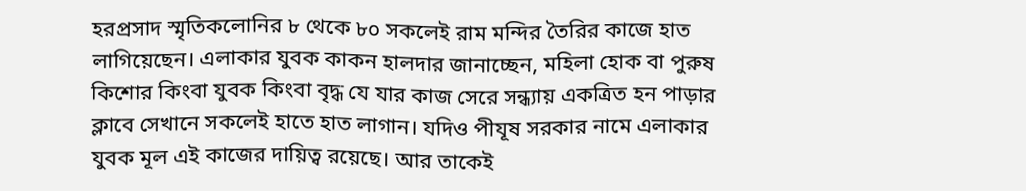হরপ্রসাদ স্মৃতিকলোনির ৮ থেকে ৮০ সকলেই রাম মন্দির তৈরির কাজে হাত লাগিয়েছেন। এলাকার যুবক কাকন হালদার জানাচ্ছেন, মহিলা হোক বা পুরুষ কিশোর কিংবা যুবক কিংবা বৃদ্ধ যে যার কাজ সেরে সন্ধ্যায় একত্রিত হন পাড়ার ক্লাবে সেখানে সকলেই হাতে হাত লাগান। যদিও পীযূষ সরকার নামে এলাকার যুবক মূল এই কাজের দায়িত্ব রয়েছে। আর তাকেই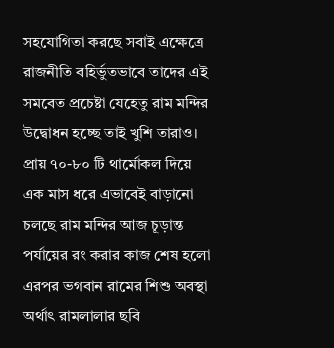সহযোগিতা করছে সবাই এক্ষেত্রে রাজনীতি বহির্ভুতভাবে তাদের এই সমবেত প্রচেষ্টা যেহেতু রাম মন্দির উদ্বোধন হচ্ছে তাই খুশি তারাও।
প্রায় ৭০-৮০ টি থার্মোকল দিয়ে এক মাস ধরে এভাবেই বাড়ানো চলছে রাম মন্দির আজ চূড়ান্ত পর্যায়ের রং করার কাজ শেষ হলো এরপর ভগবান রামের শিশু অবস্থা অর্থাৎ রামলালার ছবি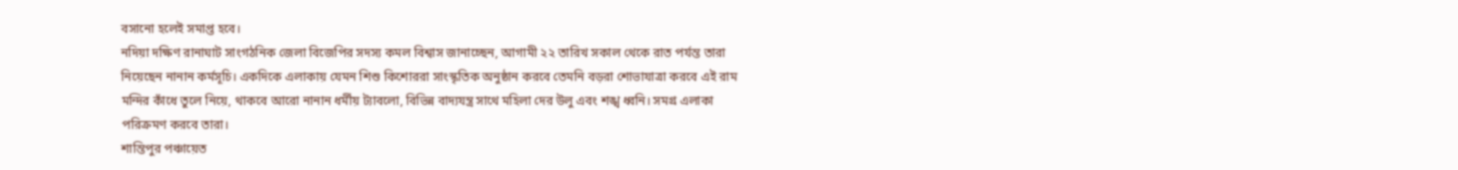বসানো হলেই সমাপ্ত হবে।
নদিয়া দক্ষিণ রানাঘাট সাংগঠনিক জেলা বিজেপির সদস্য কমল বিশ্বাস জানাচ্ছেন, আগামী ২২ তারিখ সকাল থেকে রাত পর্যন্ত তারা নিয়েছেন নানান কর্মসূচি। একদিকে এলাকায় যেমন শিশু কিশোররা সাংস্কৃতিক অনুষ্ঠান করবে তেমনি বড়রা শোভাযাত্রা করবে এই রাম মন্দির কাঁধে তুলে নিয়ে, থাকবে আরো নানান ধর্মীয় ট্যাবলো, বিভিন্ন বাদ্যযন্ত্র সাথে মহিলা দের উলু এবং শঙ্খ ধ্বনি। সমগ্র এলাকা পরিক্রমণ করবে তারা।
শান্তিপুর পঞ্চায়েত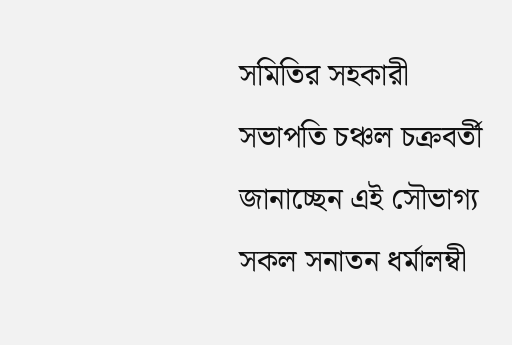সমিতির সহকারী সভাপতি চঞ্চল চক্রবর্তী জানাচ্ছেন এই সৌভাগ্য সকল সনাতন ধর্মালম্বী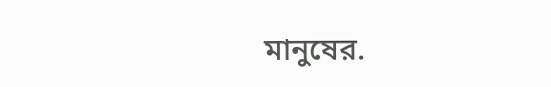মানুষের.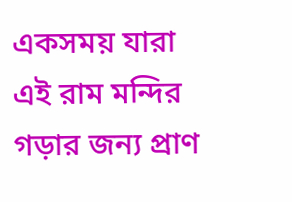একসময় যারা এই রাম মন্দির গড়ার জন্য প্রাণ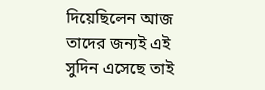দিয়েছিলেন আজ তাদের জন্যই এই সুদিন এসেছে তাই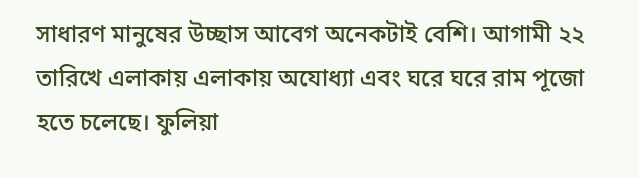সাধারণ মানুষের উচ্ছাস আবেগ অনেকটাই বেশি। আগামী ২২ তারিখে এলাকায় এলাকায় অযোধ্যা এবং ঘরে ঘরে রাম পূজো হতে চলেছে। ফুলিয়া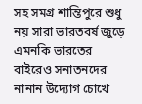সহ সমগ্র শান্তিপুরে শুধু নয় সারা ভারতবর্ষ জুড়ে এমনকি ভারতের বাইরেও সনাতনদের নানান উদ্যোগ চোখে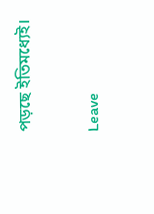পড়ছে ইতিমধ্যেই।

Leave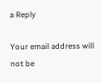a Reply

Your email address will not be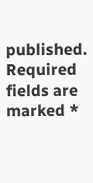published. Required fields are marked *